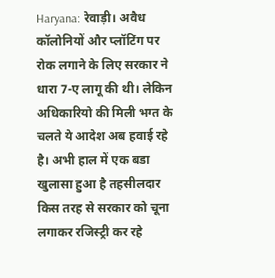Haryana: रेवाड़ी। अवैध कॉलोनियों और प्लॉटिंग पर रोक लगाने के लिए सरकार ने धारा 7-ए लागू की थी। लेकिन अधिकारियो की मिली भग्त के चलते ये आदेश अब हवाई रहे है। अभी हाल में एक बडा खुलासा हुआ है तहसीलदार किस तरह से सरकार को चूना लगाकर रजिस्ट्री कर रहे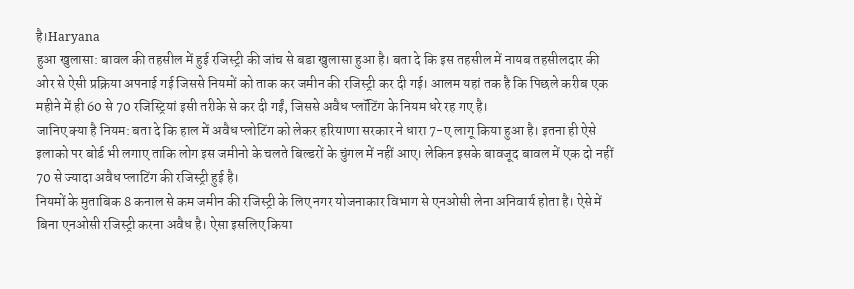है।Haryana
हुआ खुलासा: बावल की तहसील में हुई रजिस्ट्री की जांच से बडा खुलासा हुआ है। बता दे कि इस तहसील में नायब तहसीलदार की ओर से ऐसी प्रक्रिया अपनाई गई जिससे नियमों को ताक कर जमीन की रजिस्ट्री कर दी गई। आलम यहां तक है कि पिछले करीब एक महीने में ही 60 से 70 रजिस्ट्रियां इसी तरीके से कर दी गईं, जिससे अवैध प्लॉटिंग के नियम धरे रह गए है।
जानिए क्या है नियम: बता दे कि हाल में अवैध प्लोटिंग को लेकर हरियाणा सरकार ने धारा 7-ए लागू किया हुआ है। इतना ही ऐसे इलाको पर बोर्ड भी लगाए ताकि लोग इस जमीनो के चलते बिल्डरों के चुंगल में नहीं आए। लेकिन इसके बावजूद बावल में एक दो नहीं 70 से ज्यादा अवैध प्लाटिंग की रजिस्ट्री हुई है।
नियमों के मुताबिक 8 कनाल से कम जमीन की रजिस्ट्री के लिए नगर योजनाकार विभाग से एनओसी लेना अनिवार्य होता है। ऐसे में बिना एनओसी रजिस्ट्री करना अवैध है। ऐसा इसलिए किया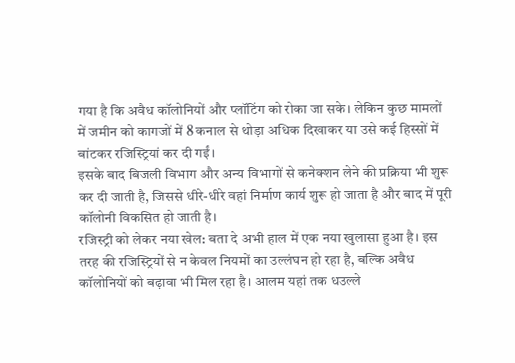गया है कि अवैध कॉलोनियों और प्लॉटिंग को रोका जा सके। लेकिन कुछ मामलों में जमीन को कागजों में 8 कनाल से थोड़ा अधिक दिखाकर या उसे कई हिस्सों में बांटकर रजिस्ट्रियां कर दी गईं।
इसके बाद बिजली विभाग और अन्य विभागों से कनेक्शन लेने की प्रक्रिया भी शुरू कर दी जाती है, जिससे धीरे-धीरे वहां निर्माण कार्य शुरू हो जाता है और बाद में पूरी कॉलोनी विकसित हो जाती है।
रजिस्ट्री को लेकर नया खेल: बता दे अभी हाल में एक नया खुलासा हुआ है। इस तरह की रजिस्ट्रियों से न केवल नियमों का उल्लंघन हो रहा है, बल्कि अवैध कॉलोनियों को बढ़ावा भी मिल रहा है। आलम यहां तक धउल्ले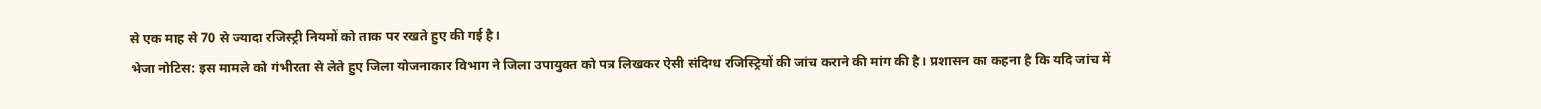से एक माह से 70 से ज्यादा रजिस्ट्री नियमों को ताक पर रखते हुए की गई है।
भेजा नोटिस: इस मामले को गंभीरता से लेते हुए जिला योजनाकार विभाग ने जिला उपायुक्त को पत्र लिखकर ऐसी संदिग्ध रजिस्ट्रियों की जांच कराने की मांग की है। प्रशासन का कहना है कि यदि जांच में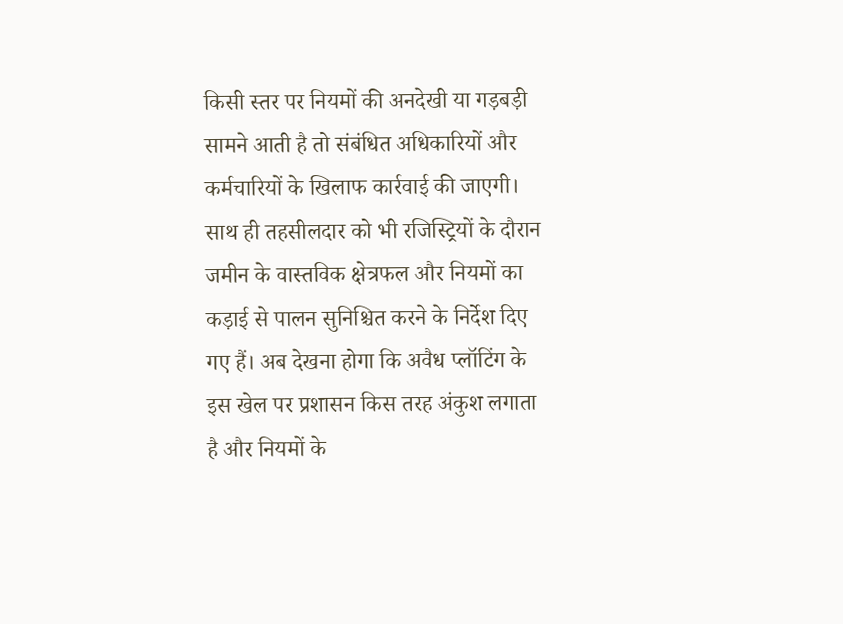किसी स्तर पर नियमों की अनदेखी या गड़बड़ी सामने आती है तो संबंधित अधिकारियों और कर्मचारियों के खिलाफ कार्रवाई की जाएगी।
साथ ही तहसीलदार को भी रजिस्ट्रियों के दौरान जमीन के वास्तविक क्षेत्रफल और नियमों का कड़ाई से पालन सुनिश्चित करने के निर्देश दिए गए हैं। अब देखना होगा कि अवैध प्लॉटिंग के इस खेल पर प्रशासन किस तरह अंकुश लगाता है और नियमों के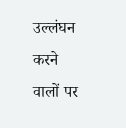उल्लंघन करने वालों पर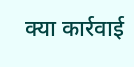क्या कार्रवाई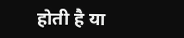होती है या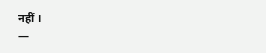नहीं ।
—